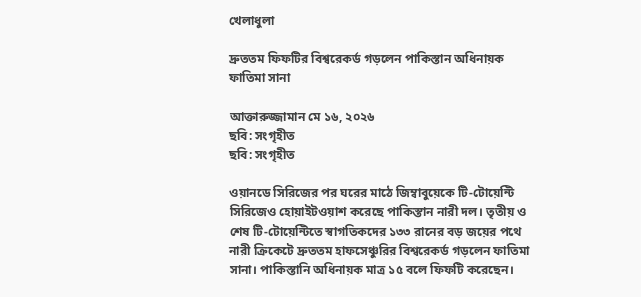খেলাধুলা

দ্রুততম ফিফটির বিশ্বরেকর্ড গড়লেন পাকিস্তান অধিনায়ক ফাতিমা সানা

আক্তারুজ্জামান মে ১৬, ২০২৬
ছবি: সংগৃহীত
ছবি: সংগৃহীত

ওয়ানডে সিরিজের পর ঘরের মাঠে জিম্বাবুয়েকে টি-টোয়েন্টি সিরিজেও হোয়াইটওয়াশ করেছে পাকিস্তান নারী দল। তৃতীয় ও শেষ টি-টোয়েন্টিতে স্বাগতিকদের ১৩৩ রানের বড় জয়ের পথে নারী ক্রিকেটে দ্রুততম হাফসেঞ্চুরির বিশ্বরেকর্ড গড়লেন ফাতিমা সানা। পাকিস্তানি অধিনায়ক মাত্র ১৫ বলে ফিফটি করেছেন।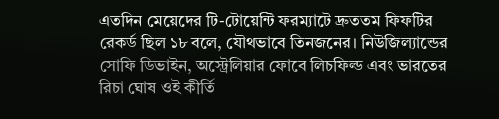এতদিন মেয়েদের টি-টোয়েন্টি ফরম্যাটে দ্রুততম ফিফটির রেকর্ড ছিল ১৮ বলে, যৌথভাবে তিনজনের। নিউজিল্যান্ডের সোফি ডিভাইন, অস্ট্রেলিয়ার ফোবে লিচফিল্ড এবং ভারতের রিচা ঘোষ ওই কীর্তি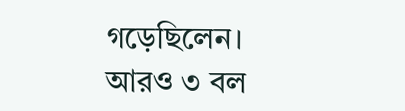গড়েছিলেন। আরও ৩ বল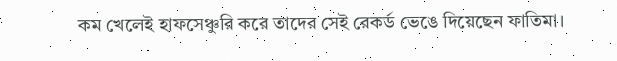কম খেলেই হাফসেঞ্চুরি করে তাদের সেই রেকর্ড ভেঙে দিয়েছেন ফাতিমা।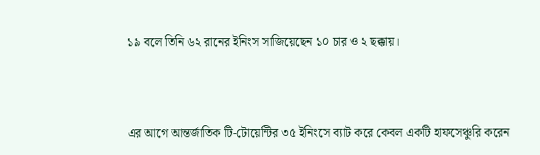১৯ বলে তিনি ৬২ রানের ইনিংস সাজিয়েছেন ১০ চার ও ২ ছক্কায়।



এর আগে আন্তর্জাতিক টি-টোয়েন্টির ৩৫ ইনিংসে ব্যাট করে কেবল একটি হাফসেঞ্চুরি করেন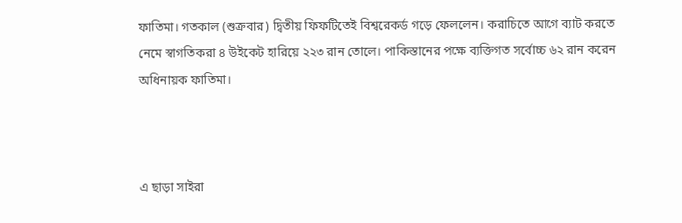ফাতিমা। গতকাল (শুক্রবার) দ্বিতীয় ফিফটিতেই বিশ্বরেকর্ড গড়ে ফেললেন। করাচিতে আগে ব্যাট করতে নেমে স্বাগতিকরা ৪ উইকেট হারিয়ে ২২৩ রান তোলে। পাকিস্তানের পক্ষে ব্যক্তিগত সর্বোচ্চ ৬২ রান করেন অধিনায়ক ফাতিমা।



এ ছাড়া সাইরা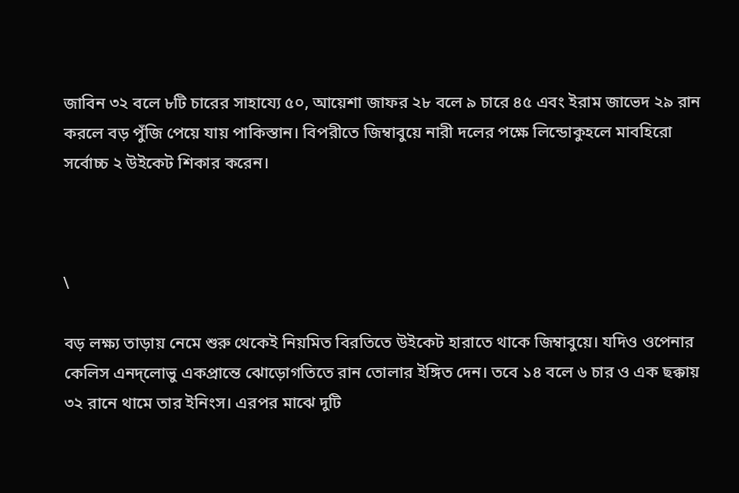জাবিন ৩২ বলে ৮টি চারের সাহায্যে ৫০, আয়েশা জাফর ২৮ বলে ৯ চারে ৪৫ এবং ইরাম জাভেদ ২৯ রান করলে বড় পুঁজি পেয়ে যায় পাকিস্তান। বিপরীতে জিম্বাবুয়ে নারী দলের পক্ষে লিন্ডোকুহলে মাবহিরো সর্বোচ্চ ২ উইকেট শিকার করেন।



\

বড় লক্ষ্য তাড়ায় নেমে শুরু থেকেই নিয়মিত বিরতিতে উইকেট হারাতে থাকে জিম্বাবুয়ে। যদিও ওপেনার কেলিস এনদ্লোভু একপ্রান্তে ঝোড়োগতিতে রান তোলার ইঙ্গিত দেন। তবে ১৪ বলে ৬ চার ও এক ছক্কায় ৩২ রানে থামে তার ইনিংস। এরপর মাঝে দুটি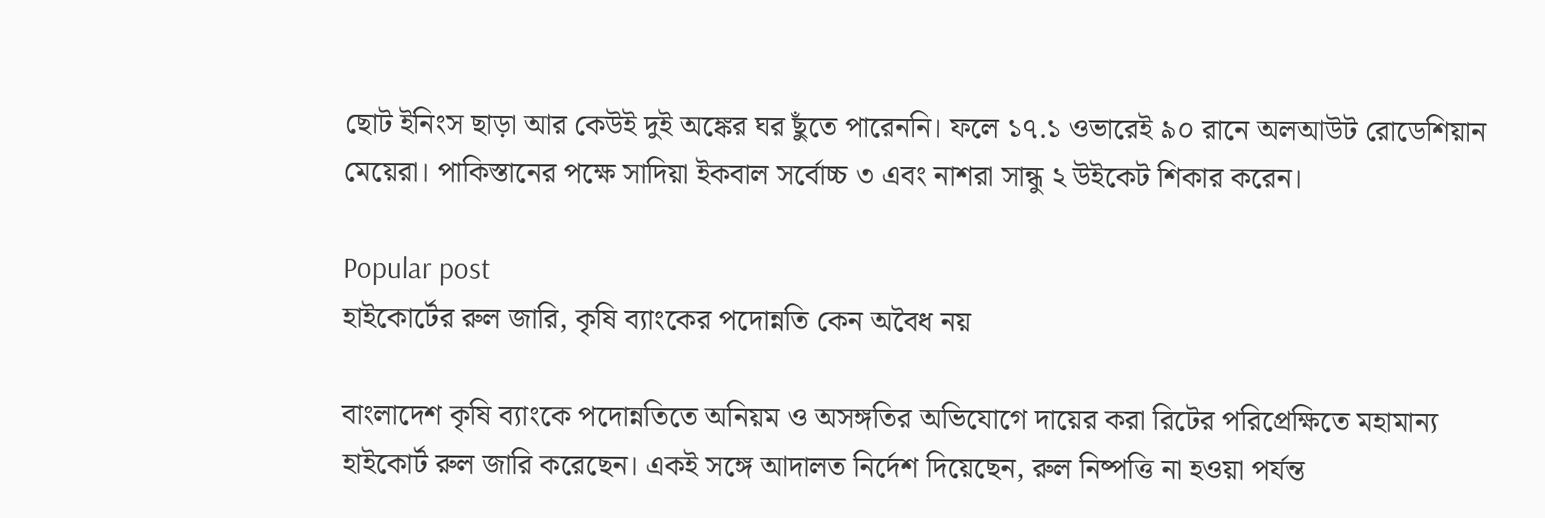ছোট ইনিংস ছাড়া আর কেউই দুই অঙ্কের ঘর ছুঁতে পারেননি। ফলে ১৭.১ ওভারেই ৯০ রানে অলআউট রোডেশিয়ান মেয়েরা। পাকিস্তানের পক্ষে সাদিয়া ইকবাল সর্বোচ্চ ৩ এবং নাশরা সান্ধু ২ উইকেট শিকার করেন।

Popular post
হাইকোর্টের রুল জারি, কৃষি ব্যাংকের পদোন্নতি কেন অবৈধ নয়

বাংলাদেশ কৃষি ব্যাংকে পদোন্নতিতে অনিয়ম ও অসঙ্গতির অভিযোগে দায়ের করা রিটের পরিপ্রেক্ষিতে মহামান্য হাইকোর্ট রুল জারি করেছেন। একই সঙ্গে আদালত নির্দেশ দিয়েছেন, রুল নিষ্পত্তি না হওয়া পর্যন্ত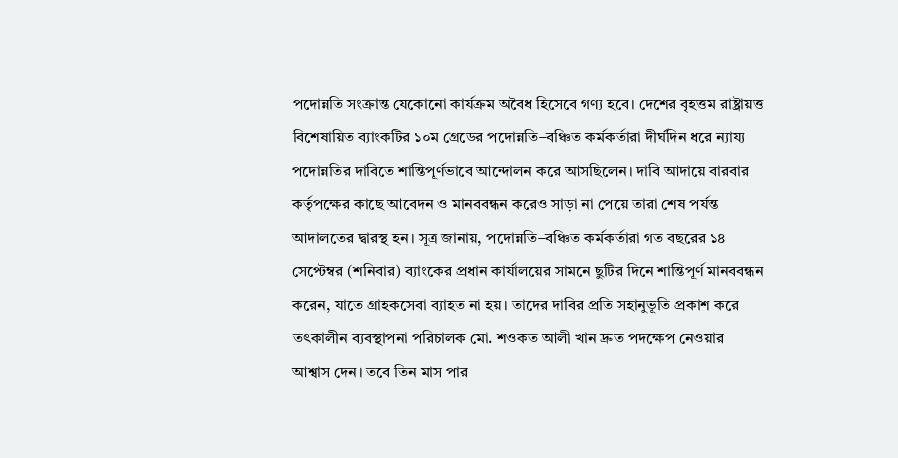পদোন্নতি সংক্রান্ত যেকোনো কার্যক্রম অবৈধ হিসেবে গণ্য হবে। দেশের বৃহত্তম রাষ্ট্রায়ত্ত বিশেষায়িত ব্যাংকটির ১০ম গ্রেডের পদোন্নতি–বঞ্চিত কর্মকর্তারা দীর্ঘদিন ধরে ন্যায্য পদোন্নতির দাবিতে শান্তিপূর্ণভাবে আন্দোলন করে আসছিলেন। দাবি আদায়ে বারবার কর্তৃপক্ষের কাছে আবেদন ও মানববন্ধন করেও সাড়া না পেয়ে তারা শেষ পর্যন্ত আদালতের দ্বারস্থ হন। সূত্র জানায়, পদোন্নতি–বঞ্চিত কর্মকর্তারা গত বছরের ১৪ সেপ্টেম্বর (শনিবার) ব্যাংকের প্রধান কার্যালয়ের সামনে ছুটির দিনে শান্তিপূর্ণ মানববন্ধন করেন, যাতে গ্রাহকসেবা ব্যাহত না হয়। তাদের দাবির প্রতি সহানুভূতি প্রকাশ করে তৎকালীন ব্যবস্থাপনা পরিচালক মো. শওকত আলী খান দ্রুত পদক্ষেপ নেওয়ার আশ্বাস দেন। তবে তিন মাস পার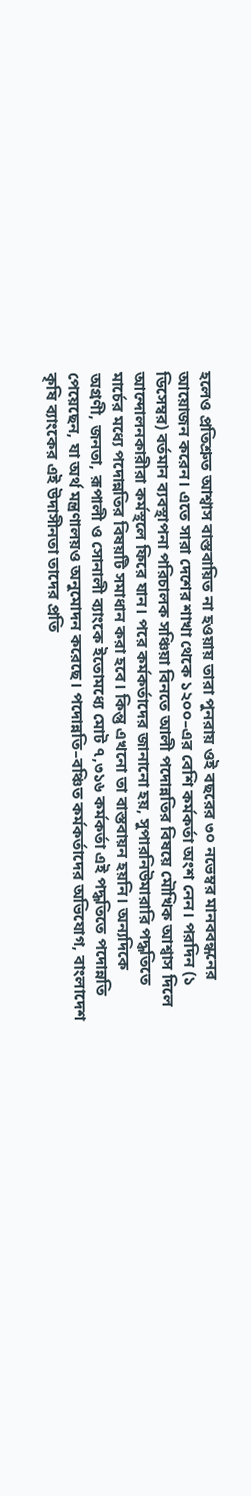হলেও প্রতিশ্রুত আশ্বাস বাস্তবায়িত না হওয়ায় তারা পুনরায় ওই বছরের ৩০ নভেম্বর মানববন্ধনের আয়োজন করেন। এতে সারা দেশের শাখা থেকে ১২০০–এর বেশি কর্মকর্তা অংশ নেন। পরদিন (১ ডিসেম্বর) বর্তমান ব্যবস্থাপনা পরিচালক সঞ্চিয়া বিনতে আলী পদোন্নতির বিষয়ে মৌখিক আশ্বাস দিলে আন্দোলনকারীরা কর্মস্থলে ফিরে যান। পরে কর্মকর্তাদের জানানো হয়, সুপারনিউমারারি পদ্ধতিতে মার্চের মধ্যে পদোন্নতির বিষয়টি সমাধান করা হবে। কিন্তু এখনো তা বাস্তবায়ন হয়নি। অন্যদিকে অগ্রণী, জনতা, রূপালী ও সোনালী ব্যাংকে ইতোমধ্যে মোট ৭,৩১৬ কর্মকর্তা এই পদ্ধতিতে পদোন্নতি পেয়েছেন, যা অর্থ মন্ত্রণালয়ও অনুমোদন করেছে। পদোন্নতি–বঞ্চিত কর্মকর্তাদের অভিযোগ, বাংলাদেশ কৃষি ব্যাংকের এই উদাসীনতা তাদের প্রতি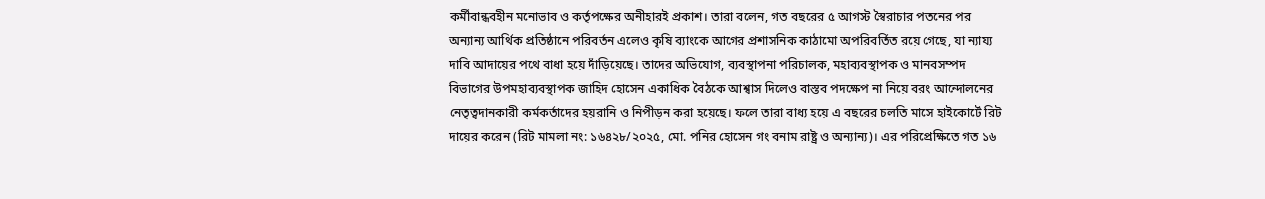কর্মীবান্ধবহীন মনোভাব ও কর্তৃপক্ষের অনীহারই প্রকাশ। তারা বলেন, গত বছরের ৫ আগস্ট স্বৈরাচার পতনের পর অন্যান্য আর্থিক প্রতিষ্ঠানে পরিবর্তন এলেও কৃষি ব্যাংকে আগের প্রশাসনিক কাঠামো অপরিবর্তিত রয়ে গেছে, যা ন্যায্য দাবি আদায়ের পথে বাধা হয়ে দাঁড়িয়েছে। তাদের অভিযোগ, ব্যবস্থাপনা পরিচালক, মহাব্যবস্থাপক ও মানবসম্পদ বিভাগের উপমহাব্যবস্থাপক জাহিদ হোসেন একাধিক বৈঠকে আশ্বাস দিলেও বাস্তব পদক্ষেপ না নিয়ে বরং আন্দোলনের নেতৃত্বদানকারী কর্মকর্তাদের হয়রানি ও নিপীড়ন করা হয়েছে। ফলে তারা বাধ্য হয়ে এ বছরের চলতি মাসে হাইকোর্টে রিট দায়ের করেন (রিট মামলা নং: ১৬৪২৮/২০২৫, মো. পনির হোসেন গং বনাম রাষ্ট্র ও অন্যান্য)। এর পরিপ্রেক্ষিতে গত ১৬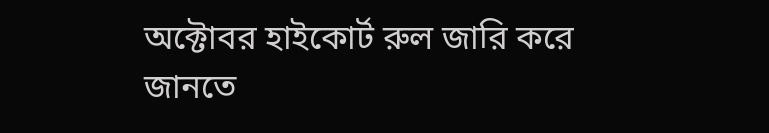অক্টোবর হাইকোর্ট রুল জারি করে জানতে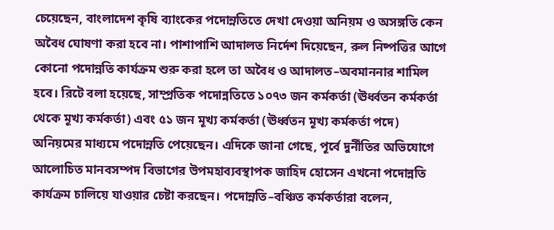চেয়েছেন, বাংলাদেশ কৃষি ব্যাংকের পদোন্নতিতে দেখা দেওয়া অনিয়ম ও অসঙ্গতি কেন অবৈধ ঘোষণা করা হবে না। পাশাপাশি আদালত নির্দেশ দিয়েছেন, রুল নিষ্পত্তির আগে কোনো পদোন্নতি কার্যক্রম শুরু করা হলে তা অবৈধ ও আদালত–অবমাননার শামিল হবে। রিটে বলা হয়েছে, সাম্প্রতিক পদোন্নতিতে ১০৭৩ জন কর্মকর্তা (ঊর্ধ্বতন কর্মকর্তা থেকে মূখ্য কর্মকর্তা) এবং ৫১ জন মূখ্য কর্মকর্তা (ঊর্ধ্বতন মূখ্য কর্মকর্তা পদে) অনিয়মের মাধ্যমে পদোন্নতি পেয়েছেন। এদিকে জানা গেছে, পূর্বে দুর্নীতির অভিযোগে আলোচিত মানবসম্পদ বিভাগের উপমহাব্যবস্থাপক জাহিদ হোসেন এখনো পদোন্নতি কার্যক্রম চালিয়ে যাওয়ার চেষ্টা করছেন। পদোন্নতি–বঞ্চিত কর্মকর্তারা বলেন,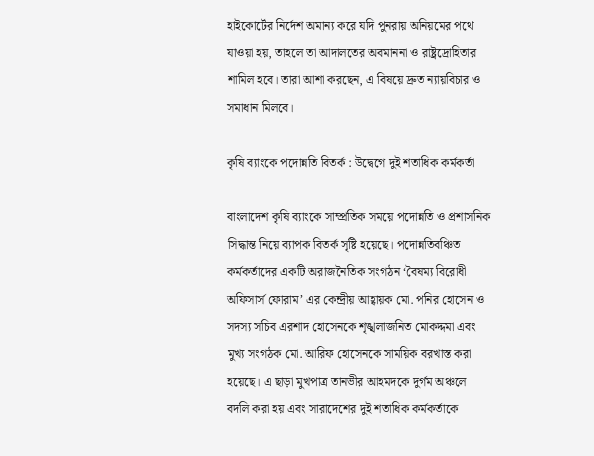হাইকোর্টের নির্দেশ অমান্য করে যদি পুনরায় অনিয়মের পথে যাওয়া হয়, তাহলে তা আদালতের অবমাননা ও রাষ্ট্রদ্রোহিতার শামিল হবে। তারা আশা করছেন, এ বিষয়ে দ্রুত ন্যায়বিচার ও সমাধান মিলবে।

কৃষি ব্যাংকে পদোন্নতি বিতর্ক : উদ্বেগে দুই শতাধিক কর্মকর্তা

বাংলাদেশ কৃষি ব্যাংকে সাম্প্রতিক সময়ে পদোন্নতি ও প্রশাসনিক সিদ্ধান্ত নিয়ে ব্যাপক বিতর্ক সৃষ্টি হয়েছে। পদোন্নতিবঞ্চিত কর্মকর্তাদের একটি অরাজনৈতিক সংগঠন ‘বৈষম্য বিরোধী অফিসার্স ফোরাম’ এর কেন্দ্রীয় আহ্বায়ক মো. পনির হোসেন ও সদস্য সচিব এরশাদ হোসেনকে শৃঙ্খলাজনিত মোকদ্দমা এবং মুখ্য সংগঠক মো. আরিফ হোসেনকে সাময়িক বরখাস্ত করা হয়েছে। এ ছাড়া মুখপাত্র তানভীর আহমদকে দুর্গম অঞ্চলে বদলি করা হয় এবং সারাদেশের দুই শতাধিক কর্মকর্তাকে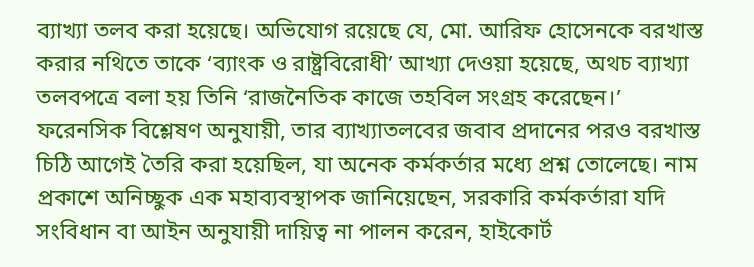ব্যাখ্যা তলব করা হয়েছে। অভিযোগ রয়েছে যে, মো. আরিফ হোসেনকে বরখাস্ত করার নথিতে তাকে ‘ব্যাংক ও রাষ্ট্রবিরোধী’ আখ্যা দেওয়া হয়েছে, অথচ ব্যাখ্যা তলবপত্রে বলা হয় তিনি ‘রাজনৈতিক কাজে তহবিল সংগ্রহ করেছেন।’ ফরেনসিক বিশ্লেষণ অনুযায়ী, তার ব্যাখ্যাতলবের জবাব প্রদানের পরও বরখাস্ত চিঠি আগেই তৈরি করা হয়েছিল, যা অনেক কর্মকর্তার মধ্যে প্রশ্ন তোলেছে। নাম প্রকাশে অনিচ্ছুক এক মহাব্যবস্থাপক জানিয়েছেন, সরকারি কর্মকর্তারা যদি সংবিধান বা আইন অনুযায়ী দায়িত্ব না পালন করেন, হাইকোর্ট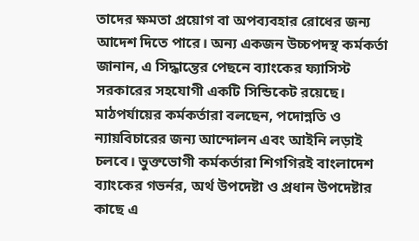তাদের ক্ষমতা প্রয়োগ বা অপব্যবহার রোধের জন্য আদেশ দিতে পারে। অন্য একজন উচ্চপদস্থ কর্মকর্তা জানান, এ সিদ্ধান্তের পেছনে ব্যাংকের ফ্যাসিস্ট সরকারের সহযোগী একটি সিন্ডিকেট রয়েছে। মাঠপর্যায়ের কর্মকর্তারা বলছেন, পদোন্নতি ও ন্যায়বিচারের জন্য আন্দোলন এবং আইনি লড়াই চলবে। ভুক্তভোগী কর্মকর্তারা শিগগিরই বাংলাদেশ ব্যাংকের গভর্নর, অর্থ উপদেষ্টা ও প্রধান উপদেষ্টার কাছে এ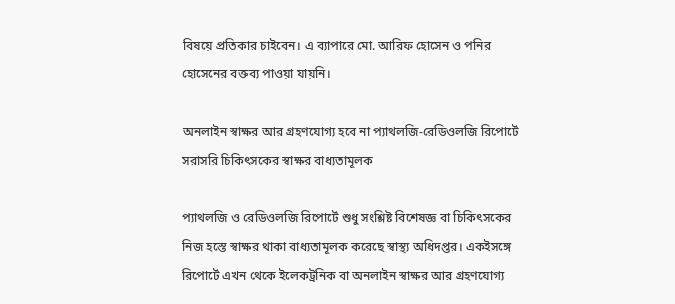বিষয়ে প্রতিকার চাইবেন। এ ব্যাপারে মো. আরিফ হোসেন ও পনির হোসেনের বক্তব্য পাওয়া যায়নি।

অনলাইন স্বাক্ষর আর গ্রহণযোগ্য হবে না প্যাথলজি-রেডিওলজি রিপোর্টে সরাসরি চিকিৎসকের স্বাক্ষর বাধ্যতামূলক

প্যাথলজি ও রেডিওলজি রিপোর্টে শুধু সংশ্লিষ্ট বিশেষজ্ঞ বা চিকিৎসকের নিজ হস্তে স্বাক্ষর থাকা বাধ্যতামূলক করেছে স্বাস্থ্য অধিদপ্তর। একইসঙ্গে রিপোর্টে এখন থেকে ইলেকট্রনিক বা অনলাইন স্বাক্ষর আর গ্রহণযোগ্য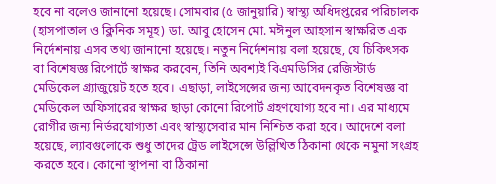হবে না বলেও জানানো হয়েছে। সোমবার (৫ জানুয়ারি) স্বাস্থ্য অধিদপ্তরের পরিচালক (হাসপাতাল ও ক্লিনিক সমূহ) ডা. আবু হোসেন মো. মঈনুল আহসান স্বাক্ষরিত এক নির্দেশনায় এসব তথ্য জানানো হয়েছে। নতুন নির্দেশনায় বলা হয়েছে, যে চিকিৎসক বা বিশেষজ্ঞ রিপোর্টে স্বাক্ষর করবেন, তিনি অবশ্যই বিএমডিসির রেজিস্টার্ড মেডিকেল গ্র্যাজুয়েট হতে হবে। এছাড়া, লাইসেন্সের জন্য আবেদনকৃত বিশেষজ্ঞ বা মেডিকেল অফিসারের স্বাক্ষর ছাড়া কোনো রিপোর্ট গ্রহণযোগ্য হবে না। এর মাধ্যমে রোগীর জন্য নির্ভরযোগ্যতা এবং স্বাস্থ্যসেবার মান নিশ্চিত করা হবে। আদেশে বলা হয়েছে, ল্যাবগুলোকে শুধু তাদের ট্রেড লাইসেন্সে উল্লিখিত ঠিকানা থেকে নমুনা সংগ্রহ করতে হবে। কোনো স্থাপনা বা ঠিকানা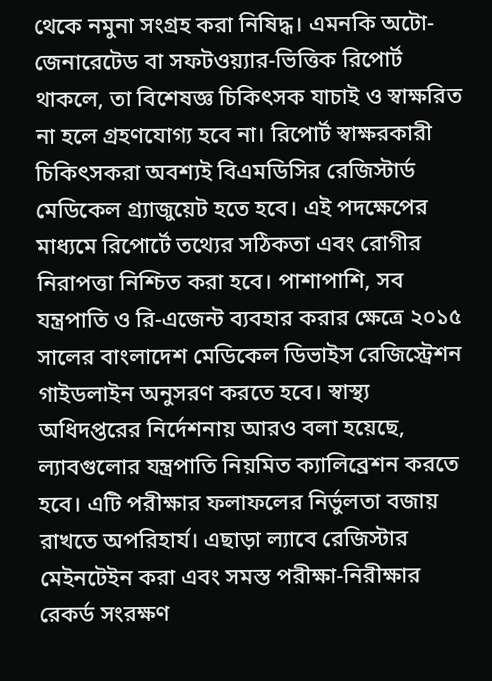থেকে নমুনা সংগ্রহ করা নিষিদ্ধ। এমনকি অটো-জেনারেটেড বা সফটওয়্যার-ভিত্তিক রিপোর্ট থাকলে, তা বিশেষজ্ঞ চিকিৎসক যাচাই ও স্বাক্ষরিত না হলে গ্রহণযোগ্য হবে না। রিপোর্ট স্বাক্ষরকারী চিকিৎসকরা অবশ্যই বিএমডিসির রেজিস্টার্ড মেডিকেল গ্র্যাজুয়েট হতে হবে। এই পদক্ষেপের মাধ্যমে রিপোর্টে তথ্যের সঠিকতা এবং রোগীর নিরাপত্তা নিশ্চিত করা হবে। পাশাপাশি, সব যন্ত্রপাতি ও রি-এজেন্ট ব্যবহার করার ক্ষেত্রে ২০১৫ সালের বাংলাদেশ মেডিকেল ডিভাইস রেজিস্ট্রেশন গাইডলাইন অনুসরণ করতে হবে। স্বাস্থ্য অধিদপ্তরের নির্দেশনায় আরও বলা হয়েছে, ল্যাবগুলোর যন্ত্রপাতি নিয়মিত ক্যালিব্রেশন করতে হবে। এটি পরীক্ষার ফলাফলের নির্ভুলতা বজায় রাখতে অপরিহার্য। এছাড়া ল্যাবে রেজিস্টার মেইনটেইন করা এবং সমস্ত পরীক্ষা-নিরীক্ষার রেকর্ড সংরক্ষণ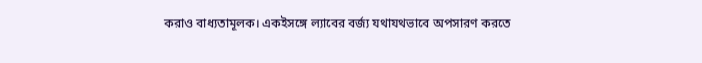করাও বাধ্যতামূলক। একইসঙ্গে ল্যাবের বর্জ্য যথাযথভাবে অপসারণ করতে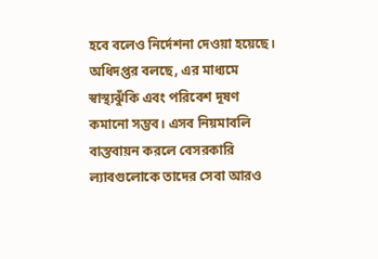হবে বলেও নির্দেশনা দেওয়া হয়েছে। অধিদপ্তর বলছে, এর মাধ্যমে স্বাস্থ্যঝুঁকি এবং পরিবেশ দূষণ কমানো সম্ভব। এসব নিয়মাবলি বাস্তবায়ন করলে বেসরকারি ল্যাবগুলোকে তাদের সেবা আরও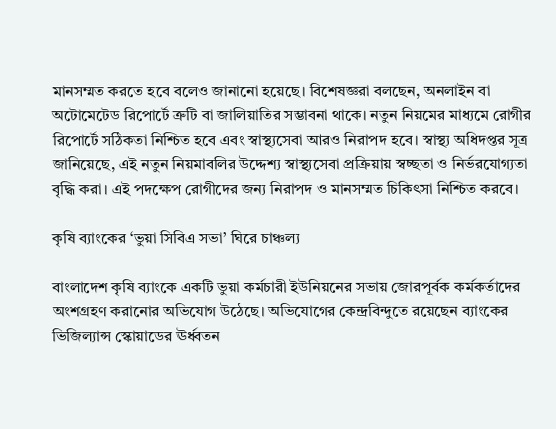মানসম্মত করতে হবে বলেও জানানো হয়েছে। বিশেষজ্ঞরা বলছেন, অনলাইন বা অটোমেটেড রিপোর্টে ত্রুটি বা জালিয়াতির সম্ভাবনা থাকে। নতুন নিয়মের মাধ্যমে রোগীর রিপোর্টে সঠিকতা নিশ্চিত হবে এবং স্বাস্থ্যসেবা আরও নিরাপদ হবে। স্বাস্থ্য অধিদপ্তর সূত্র জানিয়েছে, এই নতুন নিয়মাবলির উদ্দেশ্য স্বাস্থ্যসেবা প্রক্রিয়ায় স্বচ্ছতা ও নির্ভরযোগ্যতা বৃদ্ধি করা। এই পদক্ষেপ রোগীদের জন্য নিরাপদ ও মানসম্মত চিকিৎসা নিশ্চিত করবে।

কৃষি ব্যাংকের ‘ভুয়া সিবিএ সভা’ ঘিরে চাঞ্চল্য

বাংলাদেশ কৃষি ব্যাংকে একটি ভুয়া কর্মচারী ইউনিয়নের সভায় জোরপূর্বক কর্মকর্তাদের অংশগ্রহণ করানোর অভিযোগ উঠেছে। অভিযোগের কেন্দ্রবিন্দুতে রয়েছেন ব্যাংকের ভিজিল্যান্স স্কোয়াডের ঊর্ধ্বতন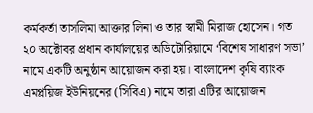কর্মকর্তা তাসলিমা আক্তার লিনা ও তার স্বামী মিরাজ হোসেন। গত ২০ অক্টোবর প্রধান কার্যালয়ের অডিটোরিয়ামে ‘বিশেষ সাধারণ সভা’ নামে একটি অনুষ্ঠান আয়োজন করা হয়। বাংলাদেশ কৃষি ব্যাংক এমপ্লয়িজ ইউনিয়নের (সিবিএ) নামে তারা এটির আয়োজন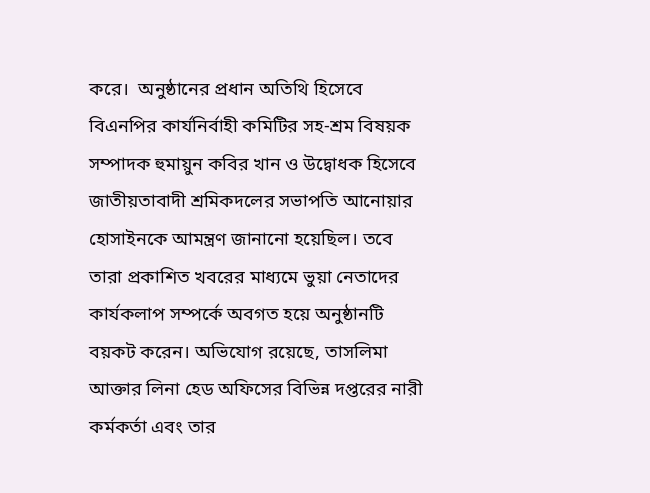করে।  অনুষ্ঠানের প্রধান অতিথি হিসেবে বিএনপির কার্যনির্বাহী কমিটির সহ-শ্রম বিষয়ক সম্পাদক হুমায়ুন কবির খান ও উদ্বোধক হিসেবে জাতীয়তাবাদী শ্রমিকদলের সভাপতি আনোয়ার হোসাইনকে আমন্ত্রণ জানানো হয়েছিল। তবে তারা প্রকাশিত খবরের মাধ্যমে ভুয়া নেতাদের কার্যকলাপ সম্পর্কে অবগত হয়ে অনুষ্ঠানটি বয়কট করেন। অভিযোগ রয়েছে, তাসলিমা আক্তার লিনা হেড অফিসের বিভিন্ন দপ্তরের নারী কর্মকর্তা এবং তার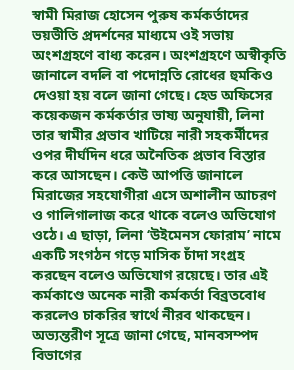স্বামী মিরাজ হোসেন পুরুষ কর্মকর্তাদের ভয়ভীতি প্রদর্শনের মাধ্যমে ওই সভায় অংশগ্রহণে বাধ্য করেন। অংশগ্রহণে অস্বীকৃতি জানালে বদলি বা পদোন্নতি রোধের হুমকিও দেওয়া হয় বলে জানা গেছে। হেড অফিসের কয়েকজন কর্মকর্তার ভাষ্য অনুযায়ী, লিনা তার স্বামীর প্রভাব খাটিয়ে নারী সহকর্মীদের ওপর দীর্ঘদিন ধরে অনৈতিক প্রভাব বিস্তার করে আসছেন। কেউ আপত্তি জানালে মিরাজের সহযোগীরা এসে অশালীন আচরণ ও গালিগালাজ করে থাকে বলেও অভিযোগ ওঠে। এ ছাড়া, লিনা ‘উইমেনস ফোরাম’ নামে একটি সংগঠন গড়ে মাসিক চাঁদা সংগ্রহ করছেন বলেও অভিযোগ রয়েছে। তার এই কর্মকাণ্ডে অনেক নারী কর্মকর্তা বিব্রতবোধ করলেও চাকরির স্বার্থে নীরব থাকছেন। অভ্যন্তরীণ সূত্রে জানা গেছে, মানবসম্পদ বিভাগের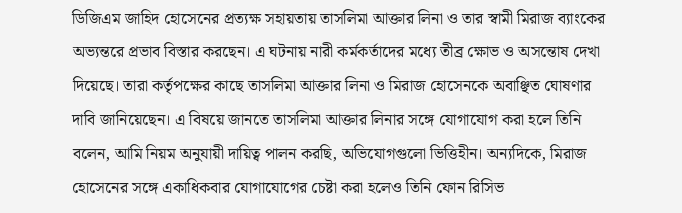ডিজিএম জাহিদ হোসেনের প্রত্যক্ষ সহায়তায় তাসলিমা আক্তার লিনা ও তার স্বামী মিরাজ ব্যাংকের অভ্যন্তরে প্রভাব বিস্তার করছেন। এ ঘটনায় নারী কর্মকর্তাদের মধ্যে তীব্র ক্ষোভ ও অসন্তোষ দেখা দিয়েছে। তারা কর্তৃপক্ষের কাছে তাসলিমা আক্তার লিনা ও মিরাজ হোসেনকে অবাঞ্ছিত ঘোষণার দাবি জানিয়েছেন। এ বিষয়ে জানতে তাসলিমা আক্তার লিনার সঙ্গে যোগাযোগ করা হলে তিনি বলেন, আমি নিয়ম অনুযায়ী দায়িত্ব পালন করছি, অভিযোগগুলো ভিত্তিহীন। অন্যদিকে, মিরাজ হোসেনের সঙ্গে একাধিকবার যোগাযোগের চেষ্টা করা হলেও তিনি ফোন রিসিভ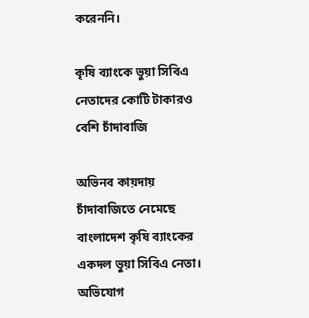করেননি।

কৃষি ব্যাংকে ভুয়া সিবিএ নেতাদের কোটি টাকারও বেশি চাঁদাবাজি

অভিনব কায়দায় চাঁদাবাজিতে নেমেছে বাংলাদেশ কৃষি ব্যাংকের একদল ভুয়া সিবিএ নেতা। অভিযোগ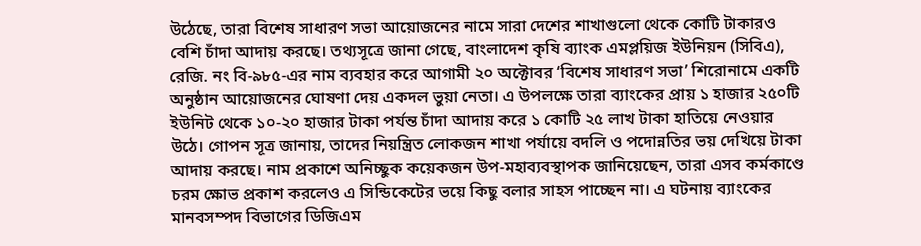উঠেছে, তারা বিশেষ সাধারণ সভা আয়োজনের নামে সারা দেশের শাখাগুলো থেকে কোটি টাকারও বেশি চাঁদা আদায় করছে। তথ্যসূত্রে জানা গেছে, বাংলাদেশ কৃষি ব্যাংক এমপ্লয়িজ ইউনিয়ন (সিবিএ), রেজি. নং বি-৯৮৫-এর নাম ব্যবহার করে আগামী ২০ অক্টোবর ‘বিশেষ সাধারণ সভা’ শিরোনামে একটি অনুষ্ঠান আয়োজনের ঘোষণা দেয় একদল ভুয়া নেতা। এ উপলক্ষে তারা ব্যাংকের প্রায় ১ হাজার ২৫০টি ইউনিট থেকে ১০-২০ হাজার টাকা পর্যন্ত চাঁদা আদায় করে ১ কোটি ২৫ লাখ টাকা হাতিয়ে নেওয়ার উঠে। গোপন সূত্র জানায়, তাদের নিয়ন্ত্রিত লোকজন শাখা পর্যায়ে বদলি ও পদোন্নতির ভয় দেখিয়ে টাকা আদায় করছে। নাম প্রকাশে অনিচ্ছুক কয়েকজন উপ-মহাব্যবস্থাপক জানিয়েছেন, তারা এসব কর্মকাণ্ডে চরম ক্ষোভ প্রকাশ করলেও এ সিন্ডিকেটের ভয়ে কিছু বলার সাহস পাচ্ছেন না। এ ঘটনায় ব্যাংকের মানবসম্পদ বিভাগের ডিজিএম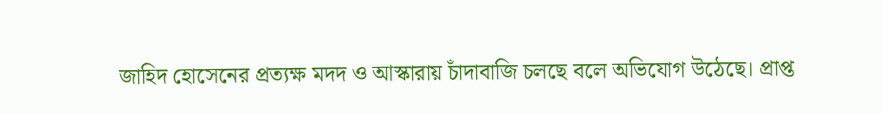জাহিদ হোসেনের প্রত্যক্ষ মদদ ও আস্কারায় চাঁদাবাজি চলছে বলে অভিযোগ উঠেছে। প্রাপ্ত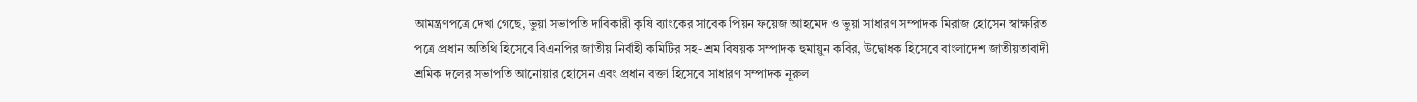আমন্ত্রণপত্রে দেখা গেছে, ভুয়া সভাপতি দাবিকারী কৃষি ব্যাংকের সাবেক পিয়ন ফয়েজ আহমেদ ও ভুয়া সাধারণ সম্পাদক মিরাজ হোসেন স্বাক্ষরিত পত্রে প্রধান অতিথি হিসেবে বিএনপির জাতীয় নির্বাহী কমিটির সহ-শ্রম বিষয়ক সম্পাদক হুমায়ুন কবির, উদ্বোধক হিসেবে বাংলাদেশ জাতীয়তাবাদী শ্রমিক দলের সভাপতি আনোয়ার হোসেন এবং প্রধান বক্তা হিসেবে সাধারণ সম্পাদক নূরুল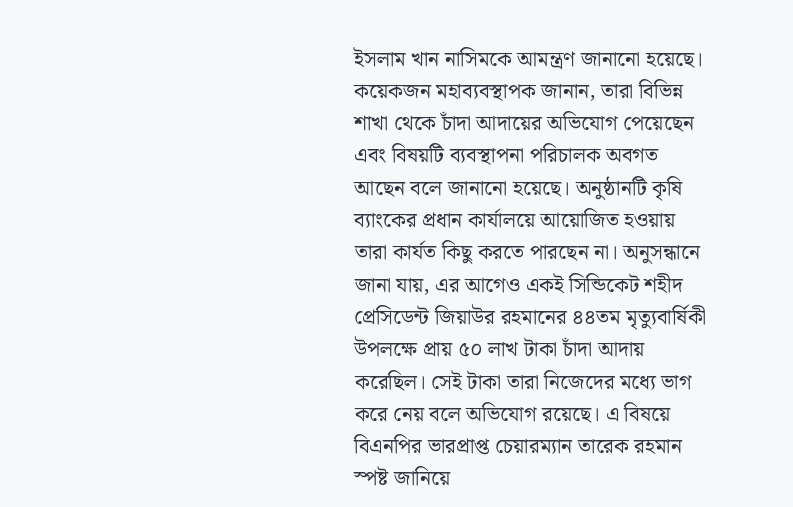ইসলাম খান নাসিমকে আমন্ত্রণ জানানো হয়েছে। কয়েকজন মহাব্যবস্থাপক জানান, তারা বিভিন্ন শাখা থেকে চাঁদা আদায়ের অভিযোগ পেয়েছেন এবং বিষয়টি ব্যবস্থাপনা পরিচালক অবগত আছেন বলে জানানো হয়েছে। অনুষ্ঠানটি কৃষি ব্যাংকের প্রধান কার্যালয়ে আয়োজিত হওয়ায় তারা কার্যত কিছু করতে পারছেন না। অনুসন্ধানে জানা যায়, এর আগেও একই সিন্ডিকেট শহীদ প্রেসিডেন্ট জিয়াউর রহমানের ৪৪তম মৃত্যুবার্ষিকী উপলক্ষে প্রায় ৫০ লাখ টাকা চাঁদা আদায় করেছিল। সেই টাকা তারা নিজেদের মধ্যে ভাগ করে নেয় বলে অভিযোগ রয়েছে। এ বিষয়ে বিএনপির ভারপ্রাপ্ত চেয়ারম্যান তারেক রহমান স্পষ্ট জানিয়ে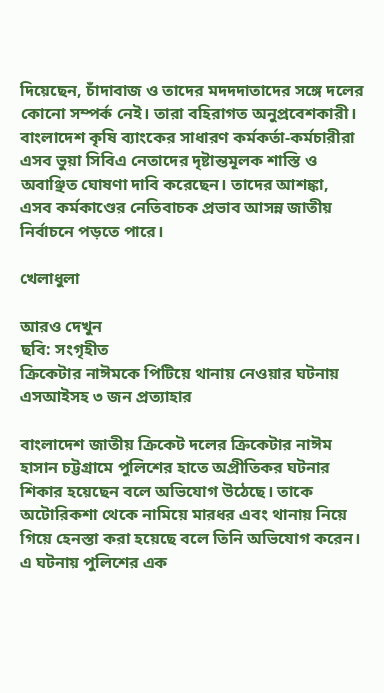দিয়েছেন, চাঁদাবাজ ও তাদের মদদদাতাদের সঙ্গে দলের কোনো সম্পর্ক নেই। তারা বহিরাগত অনুপ্রবেশকারী। বাংলাদেশ কৃষি ব্যাংকের সাধারণ কর্মকর্তা-কর্মচারীরা এসব ভুয়া সিবিএ নেতাদের দৃষ্টান্তমূলক শাস্তি ও অবাঞ্ছিত ঘোষণা দাবি করেছেন। তাদের আশঙ্কা, এসব কর্মকাণ্ডের নেতিবাচক প্রভাব আসন্ন জাতীয় নির্বাচনে পড়তে পারে।

খেলাধুলা

আরও দেখুন
ছবি: সংগৃহীত
ক্রিকেটার নাঈমকে পিটিয়ে থানায় নেওয়ার ঘটনায় এসআইসহ ৩ জন প্রত্যাহার

বাংলাদেশ জাতীয় ক্রিকেট দলের ক্রিকেটার নাঈম হাসান চট্টগ্রামে পুলিশের হাতে অপ্রীতিকর ঘটনার শিকার হয়েছেন বলে অভিযোগ উঠেছে। তাকে অটোরিকশা থেকে নামিয়ে মারধর এবং থানায় নিয়ে গিয়ে হেনস্তা করা হয়েছে বলে তিনি অভিযোগ করেন। এ ঘটনায় পুলিশের এক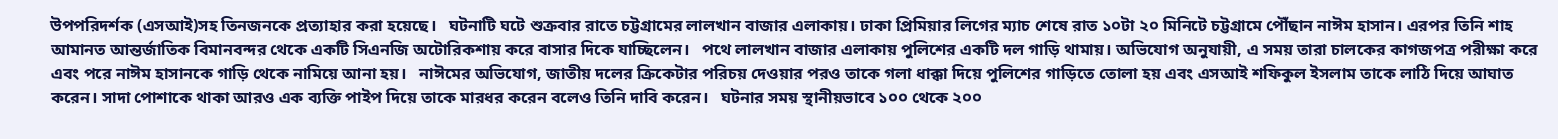উপপরিদর্শক (এসআই)সহ তিনজনকে প্রত্যাহার করা হয়েছে।   ঘটনাটি ঘটে শুক্রবার রাতে চট্টগ্রামের লালখান বাজার এলাকায়। ঢাকা প্রিমিয়ার লিগের ম্যাচ শেষে রাত ১০টা ২০ মিনিটে চট্টগ্রামে পৌঁছান নাঈম হাসান। এরপর তিনি শাহ আমানত আন্তর্জাতিক বিমানবন্দর থেকে একটি সিএনজি অটোরিকশায় করে বাসার দিকে যাচ্ছিলেন।   পথে লালখান বাজার এলাকায় পুলিশের একটি দল গাড়ি থামায়। অভিযোগ অনুযায়ী, এ সময় তারা চালকের কাগজপত্র পরীক্ষা করে এবং পরে নাঈম হাসানকে গাড়ি থেকে নামিয়ে আনা হয়।   নাঈমের অভিযোগ, জাতীয় দলের ক্রিকেটার পরিচয় দেওয়ার পরও তাকে গলা ধাক্কা দিয়ে পুলিশের গাড়িতে তোলা হয় এবং এসআই শফিকুল ইসলাম তাকে লাঠি দিয়ে আঘাত করেন। সাদা পোশাকে থাকা আরও এক ব্যক্তি পাইপ দিয়ে তাকে মারধর করেন বলেও তিনি দাবি করেন।   ঘটনার সময় স্থানীয়ভাবে ১০০ থেকে ২০০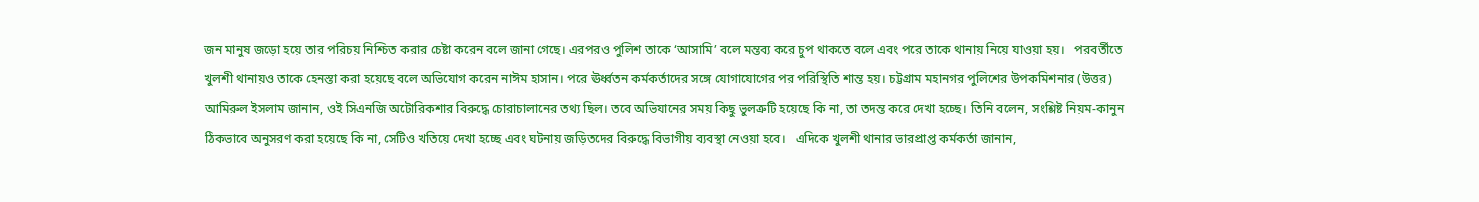জন মানুষ জড়ো হয়ে তার পরিচয় নিশ্চিত করার চেষ্টা করেন বলে জানা গেছে। এরপরও পুলিশ তাকে ‘আসামি’ বলে মন্তব্য করে চুপ থাকতে বলে এবং পরে তাকে থানায় নিয়ে যাওয়া হয়।   পরবর্তীতে খুলশী থানায়ও তাকে হেনস্তা করা হয়েছে বলে অভিযোগ করেন নাঈম হাসান। পরে ঊর্ধ্বতন কর্মকর্তাদের সঙ্গে যোগাযোগের পর পরিস্থিতি শান্ত হয়। চট্টগ্রাম মহানগর পুলিশের উপকমিশনার (উত্তর) আমিরুল ইসলাম জানান, ওই সিএনজি অটোরিকশার বিরুদ্ধে চোরাচালানের তথ্য ছিল। তবে অভিযানের সময় কিছু ভুলত্রুটি হয়েছে কি না, তা তদন্ত করে দেখা হচ্ছে। তিনি বলেন, সংশ্লিষ্ট নিয়ম-কানুন ঠিকভাবে অনুসরণ করা হয়েছে কি না, সেটিও খতিয়ে দেখা হচ্ছে এবং ঘটনায় জড়িতদের বিরুদ্ধে বিভাগীয় ব্যবস্থা নেওয়া হবে।   এদিকে খুলশী থানার ভারপ্রাপ্ত কর্মকর্তা জানান,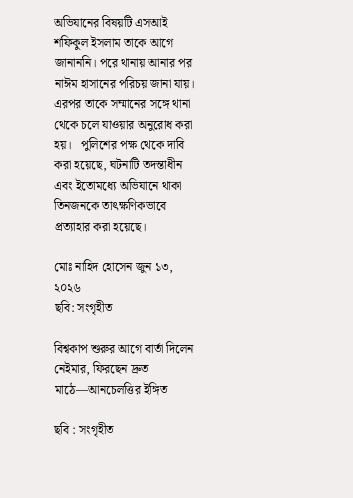অভিযানের বিষয়টি এসআই শফিকুল ইসলাম তাকে আগে জানাননি। পরে থানায় আনার পর নাঈম হাসানের পরিচয় জানা যায়। এরপর তাকে সম্মানের সঙ্গে থানা থেকে চলে যাওয়ার অনুরোধ করা হয়।   পুলিশের পক্ষ থেকে দাবি করা হয়েছে, ঘটনাটি তদন্তাধীন এবং ইতোমধ্যে অভিযানে থাকা তিনজনকে তাৎক্ষণিকভাবে প্রত্যাহার করা হয়েছে।

মোঃ নাহিদ হোসেন জুন ১৩, ২০২৬
ছবি: সংগৃহীত

বিশ্বকাপ শুরুর আগে বার্তা দিলেন নেইমার, ফিরছেন দ্রুত মাঠে—আনচেলত্তির ইঙ্গিত

ছবি : সংগৃহীত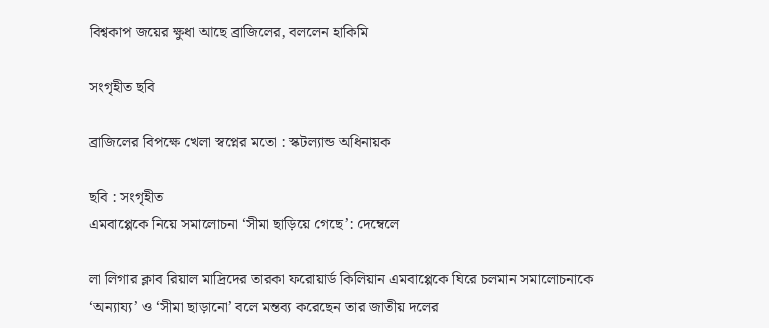বিশ্বকাপ জয়ের ক্ষুধা আছে ব্রাজিলের, বললেন হাকিমি

সংগৃহীত ছবি

ব্রাজিলের বিপক্ষে খেলা স্বপ্নের মতো : স্কটল্যান্ড অধিনায়ক

ছবি : সংগৃহীত
এমবাপ্পেকে নিয়ে সমালোচনা ‘সীমা ছাড়িয়ে গেছে’: দেম্বেলে

লা লিগার ক্লাব রিয়াল মাদ্রিদের তারকা ফরোয়ার্ড কিলিয়ান এমবাপ্পেকে ঘিরে চলমান সমালোচনাকে ‘অন্যায্য’ ও ‘সীমা ছাড়ানো’ বলে মন্তব্য করেছেন তার জাতীয় দলের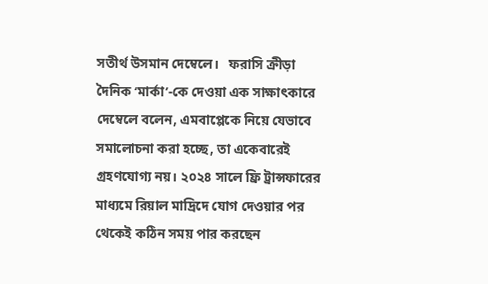সতীর্থ উসমান দেম্বেলে।   ফরাসি ক্রীড়া দৈনিক ‘মার্কা’-কে দেওয়া এক সাক্ষাৎকারে দেম্বেলে বলেন, এমবাপ্পেকে নিয়ে যেভাবে সমালোচনা করা হচ্ছে, তা একেবারেই গ্রহণযোগ্য নয়। ২০২৪ সালে ফ্রি ট্রান্সফারের মাধ্যমে রিয়াল মাদ্রিদে যোগ দেওয়ার পর থেকেই কঠিন সময় পার করছেন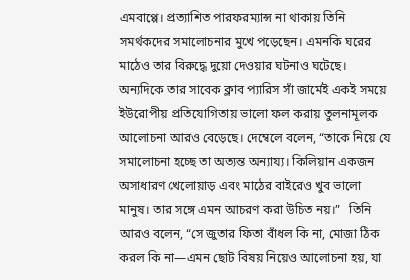এমবাপ্পে। প্রত্যাশিত পারফরম্যান্স না থাকায় তিনি সমর্থকদের সমালোচনার মুখে পড়েছেন। এমনকি ঘরের মাঠেও তার বিরুদ্ধে দুয়ো দেওয়ার ঘটনাও ঘটেছে।   অন্যদিকে তার সাবেক ক্লাব প্যারিস সাঁ জার্মেই একই সময়ে ইউরোপীয় প্রতিযোগিতায় ভালো ফল করায় তুলনামূলক আলোচনা আরও বেড়েছে। দেম্বেলে বলেন, “তাকে নিয়ে যে সমালোচনা হচ্ছে তা অত্যন্ত অন্যায্য। কিলিয়ান একজন অসাধারণ খেলোয়াড় এবং মাঠের বাইরেও খুব ভালো মানুষ। তার সঙ্গে এমন আচরণ করা উচিত নয়।”   তিনি আরও বলেন, “সে জুতার ফিতা বাঁধল কি না, মোজা ঠিক করল কি না—এমন ছোট বিষয় নিয়েও আলোচনা হয়, যা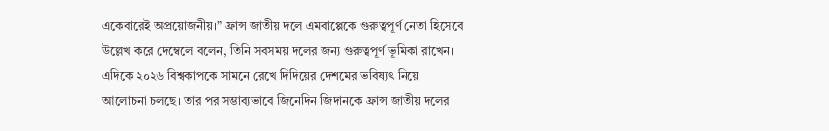একেবারেই অপ্রয়োজনীয়।” ফ্রান্স জাতীয় দলে এমবাপ্পেকে গুরুত্বপূর্ণ নেতা হিসেবে উল্লেখ করে দেম্বেলে বলেন, তিনি সবসময় দলের জন্য গুরুত্বপূর্ণ ভূমিকা রাখেন।   এদিকে ২০২৬ বিশ্বকাপকে সামনে রেখে দিদিয়ের দেশমের ভবিষ্যৎ নিয়ে আলোচনা চলছে। তার পর সম্ভাব্যভাবে জিনেদিন জিদানকে ফ্রান্স জাতীয় দলের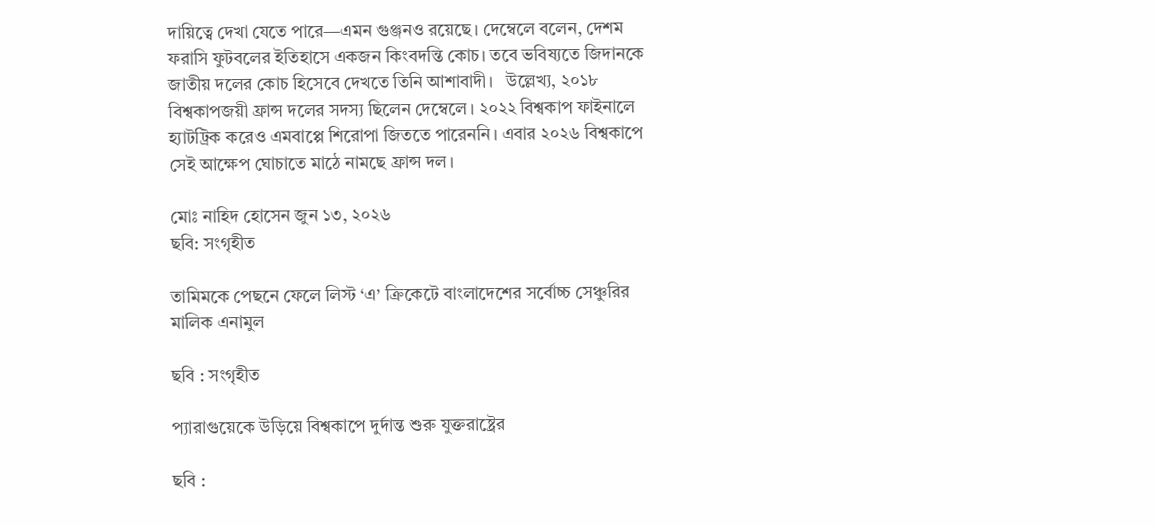দায়িত্বে দেখা যেতে পারে—এমন গুঞ্জনও রয়েছে। দেম্বেলে বলেন, দেশম ফরাসি ফুটবলের ইতিহাসে একজন কিংবদন্তি কোচ। তবে ভবিষ্যতে জিদানকে জাতীয় দলের কোচ হিসেবে দেখতে তিনি আশাবাদী।   উল্লেখ্য, ২০১৮ বিশ্বকাপজয়ী ফ্রান্স দলের সদস্য ছিলেন দেম্বেলে। ২০২২ বিশ্বকাপ ফাইনালে হ্যাটট্রিক করেও এমবাপ্পে শিরোপা জিততে পারেননি। এবার ২০২৬ বিশ্বকাপে সেই আক্ষেপ ঘোচাতে মাঠে নামছে ফ্রান্স দল।

মোঃ নাহিদ হোসেন জুন ১৩, ২০২৬
ছবি: সংগৃহীত

তামিমকে পেছনে ফেলে লিস্ট ‘এ’ ক্রিকেটে বাংলাদেশের সর্বোচ্চ সেঞ্চুরির মালিক এনামুল

ছবি : সংগৃহীত

প্যারাগুয়েকে উড়িয়ে বিশ্বকাপে দুর্দান্ত শুরু যুক্তরাষ্ট্রের

ছবি :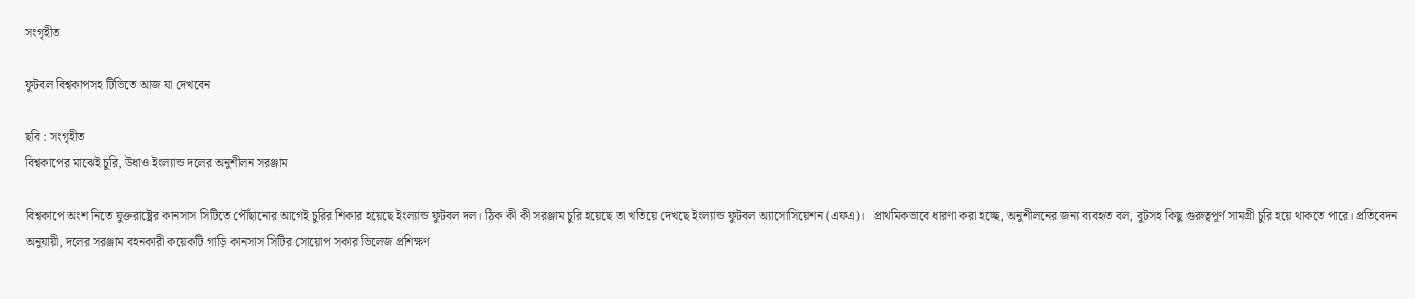সংগৃহীত

ফুটবল বিশ্বকাপসহ টিভিতে আজ যা দেখবেন

ছবি : সংগৃহীত
বিশ্বকাপের মাঝেই চুরি, উধাও ইংল্যান্ড দলের অনুশীলন সরঞ্জাম

বিশ্বকাপে অংশ নিতে যুক্তরাষ্ট্রের কানসাস সিটিতে পৌঁছানোর আগেই চুরির শিকার হয়েছে ইংল্যান্ড ফুটবল দল। ঠিক কী কী সরঞ্জাম চুরি হয়েছে তা খতিয়ে দেখছে ইংল্যান্ড ফুটবল অ্যাসোসিয়েশন (এফএ)।   প্রাথমিকভাবে ধারণা করা হচ্ছে, অনুশীলনের জন্য ব্যবহৃত বল, বুটসহ কিছু গুরুত্বপূর্ণ সামগ্রী চুরি হয়ে থাকতে পারে। প্রতিবেদন অনুযায়ী, দলের সরঞ্জাম বহনকারী কয়েকটি গাড়ি কানসাস সিটির সোয়োপ সকার ভিলেজ প্রশিক্ষণ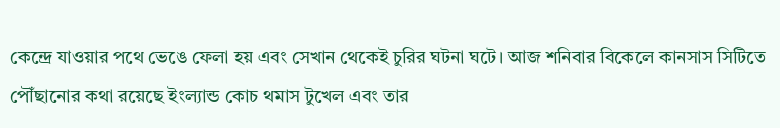কেন্দ্রে যাওয়ার পথে ভেঙে ফেলা হয় এবং সেখান থেকেই চুরির ঘটনা ঘটে। আজ শনিবার বিকেলে কানসাস সিটিতে পৌঁছানোর কথা রয়েছে ইংল্যান্ড কোচ থমাস টুখেল এবং তার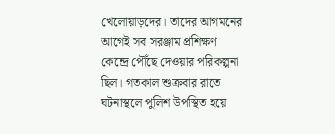খেলোয়াড়দের। তাদের আগমনের আগেই সব সরঞ্জাম প্রশিক্ষণ কেন্দ্রে পৌঁছে দেওয়ার পরিকল্পনা ছিল। গতকাল শুক্রবার রাতে ঘটনাস্থলে পুলিশ উপস্থিত হয়ে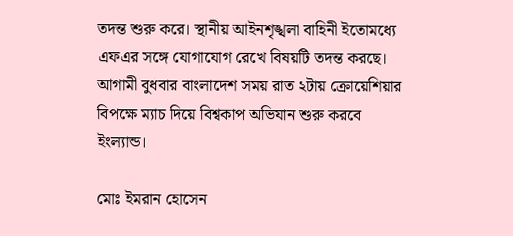তদন্ত শুরু করে। স্থানীয় আইনশৃঙ্খলা বাহিনী ইতোমধ্যে এফএর সঙ্গে যোগাযোগ রেখে বিষয়টি তদন্ত করছে। আগামী বুধবার বাংলাদেশ সময় রাত ২টায় ক্রোয়েশিয়ার বিপক্ষে ম্যাচ দিয়ে বিশ্বকাপ অভিযান শুরু করবে ইংল্যান্ড।

মোঃ ইমরান হোসেন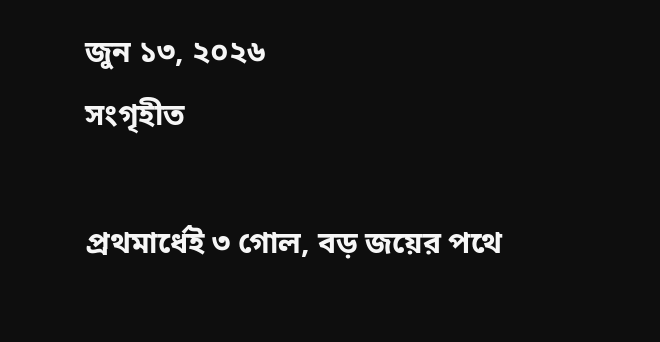জুন ১৩, ২০২৬
সংগৃহীত

প্রথমার্ধেই ৩ গোল, বড় জয়ের পথে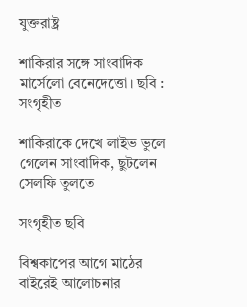যুক্তরাষ্ট্র

শাকিরার সঙ্গে সাংবাদিক মার্সেলো বেনেদেত্তো। ছবি : সংগৃহীত

শাকিরাকে দেখে লাইভ ভুলে গেলেন সাংবাদিক, ছুটলেন সেলফি তুলতে

সংগৃহীত ছবি

বিশ্বকাপের আগে মাঠের বাইরেই আলোচনার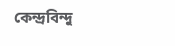কেন্দ্রবিন্দু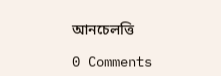আনচেলত্তি

0 Comments